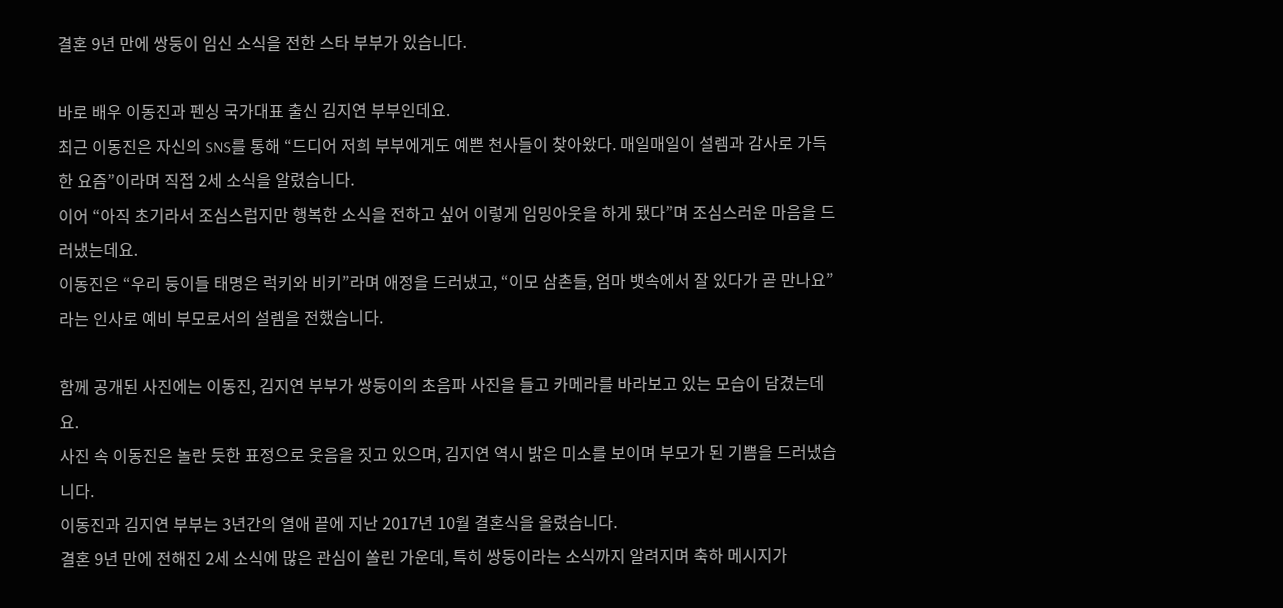결혼 9년 만에 쌍둥이 임신 소식을 전한 스타 부부가 있습니다.

바로 배우 이동진과 펜싱 국가대표 출신 김지연 부부인데요.
최근 이동진은 자신의 SNS를 통해 “드디어 저희 부부에게도 예쁜 천사들이 찾아왔다. 매일매일이 설렘과 감사로 가득한 요즘”이라며 직접 2세 소식을 알렸습니다.
이어 “아직 초기라서 조심스럽지만 행복한 소식을 전하고 싶어 이렇게 임밍아웃을 하게 됐다”며 조심스러운 마음을 드러냈는데요.
이동진은 “우리 둥이들 태명은 럭키와 비키”라며 애정을 드러냈고, “이모 삼촌들, 엄마 뱃속에서 잘 있다가 곧 만나요”라는 인사로 예비 부모로서의 설렘을 전했습니다.

함께 공개된 사진에는 이동진, 김지연 부부가 쌍둥이의 초음파 사진을 들고 카메라를 바라보고 있는 모습이 담겼는데요.
사진 속 이동진은 놀란 듯한 표정으로 웃음을 짓고 있으며, 김지연 역시 밝은 미소를 보이며 부모가 된 기쁨을 드러냈습니다.
이동진과 김지연 부부는 3년간의 열애 끝에 지난 2017년 10월 결혼식을 올렸습니다.
결혼 9년 만에 전해진 2세 소식에 많은 관심이 쏠린 가운데, 특히 쌍둥이라는 소식까지 알려지며 축하 메시지가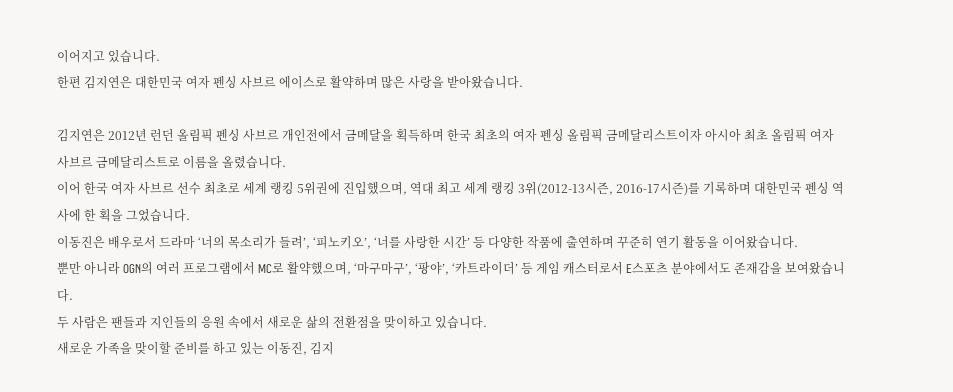이어지고 있습니다.
한편 김지연은 대한민국 여자 펜싱 사브르 에이스로 활약하며 많은 사랑을 받아왔습니다.

김지연은 2012년 런던 올림픽 펜싱 사브르 개인전에서 금메달을 획득하며 한국 최초의 여자 펜싱 올림픽 금메달리스트이자 아시아 최초 올림픽 여자 사브르 금메달리스트로 이름을 올렸습니다.
이어 한국 여자 사브르 선수 최초로 세계 랭킹 5위권에 진입했으며, 역대 최고 세계 랭킹 3위(2012-13시즌, 2016-17시즌)를 기록하며 대한민국 펜싱 역사에 한 획을 그었습니다.
이동진은 배우로서 드라마 ‘너의 목소리가 들려’, ‘피노키오’, ‘너를 사랑한 시간’ 등 다양한 작품에 출연하며 꾸준히 연기 활동을 이어왔습니다.
뿐만 아니라 OGN의 여러 프로그램에서 MC로 활약했으며, ‘마구마구’, ‘팡야’, ‘카트라이더’ 등 게임 캐스터로서 E스포츠 분야에서도 존재감을 보여왔습니다.
두 사람은 팬들과 지인들의 응원 속에서 새로운 삶의 전환점을 맞이하고 있습니다.
새로운 가족을 맞이할 준비를 하고 있는 이동진, 김지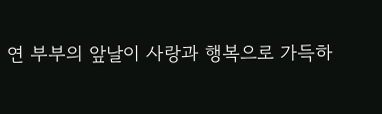연 부부의 앞날이 사랑과 행복으로 가득하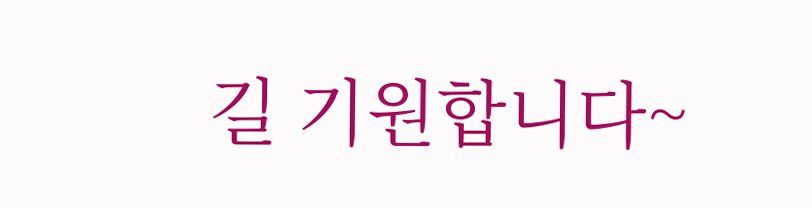길 기원합니다~